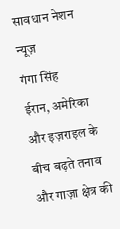सावधान नेशन न्यूज़
गंगा सिंह
ईरान, अमेरिका और इज़राइल के बीच बढ़ते तनाव और गाज़ा क्षेत्र की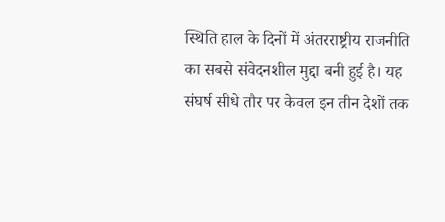स्थिति हाल के दिनों में अंतरराष्ट्रीय राजनीति का सबसे संवेदनशील मुद्दा बनी हुई है। यह संघर्ष सीधे तौर पर केवल इन तीन देशों तक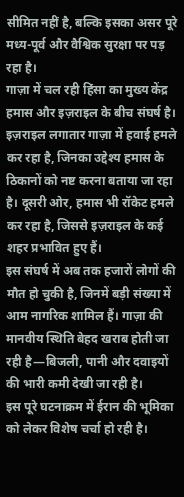सीमित नहीं है, बल्कि इसका असर पूरे मध्य-पूर्व और वैश्विक सुरक्षा पर पड़ रहा है।
गाज़ा में चल रही हिंसा का मुख्य केंद्र हमास और इज़राइल के बीच संघर्ष है। इज़राइल लगातार गाज़ा में हवाई हमले कर रहा है, जिनका उद्देश्य हमास के ठिकानों को नष्ट करना बताया जा रहा है। दूसरी ओर, हमास भी रॉकेट हमले कर रहा है, जिससे इज़राइल के कई शहर प्रभावित हुए हैं।
इस संघर्ष में अब तक हजारों लोगों की मौत हो चुकी है, जिनमें बड़ी संख्या में आम नागरिक शामिल हैं। गाज़ा की मानवीय स्थिति बेहद खराब होती जा रही है—बिजली, पानी और दवाइयों की भारी कमी देखी जा रही है।
इस पूरे घटनाक्रम में ईरान की भूमिका को लेकर विशेष चर्चा हो रही है।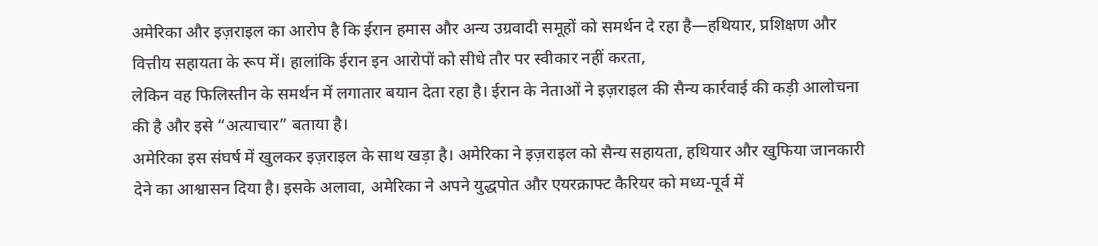अमेरिका और इज़राइल का आरोप है कि ईरान हमास और अन्य उग्रवादी समूहों को समर्थन दे रहा है—हथियार, प्रशिक्षण और वित्तीय सहायता के रूप में। हालांकि ईरान इन आरोपों को सीधे तौर पर स्वीकार नहीं करता,
लेकिन वह फिलिस्तीन के समर्थन में लगातार बयान देता रहा है। ईरान के नेताओं ने इज़राइल की सैन्य कार्रवाई की कड़ी आलोचना की है और इसे “अत्याचार” बताया है।
अमेरिका इस संघर्ष में खुलकर इज़राइल के साथ खड़ा है। अमेरिका ने इज़राइल को सैन्य सहायता, हथियार और खुफिया जानकारी देने का आश्वासन दिया है। इसके अलावा, अमेरिका ने अपने युद्धपोत और एयरक्राफ्ट कैरियर को मध्य-पूर्व में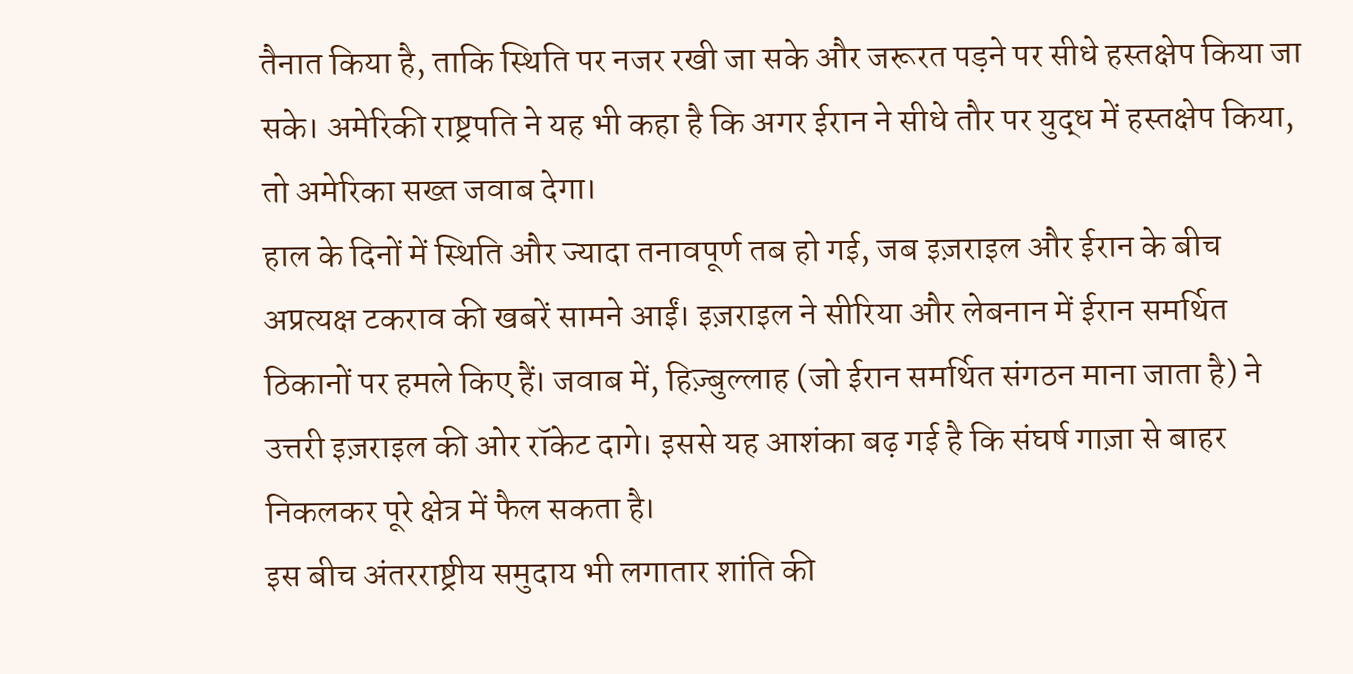तैनात किया है, ताकि स्थिति पर नजर रखी जा सके और जरूरत पड़ने पर सीधे हस्तक्षेप किया जा सके। अमेरिकी राष्ट्रपति ने यह भी कहा है कि अगर ईरान ने सीधे तौर पर युद्ध में हस्तक्षेप किया, तो अमेरिका सख्त जवाब देगा।
हाल के दिनों में स्थिति और ज्यादा तनावपूर्ण तब हो गई, जब इज़राइल और ईरान के बीच अप्रत्यक्ष टकराव की खबरें सामने आईं। इज़राइल ने सीरिया और लेबनान में ईरान समर्थित ठिकानों पर हमले किए हैं। जवाब में, हिज़्बुल्लाह (जो ईरान समर्थित संगठन माना जाता है) ने उत्तरी इज़राइल की ओर रॉकेट दागे। इससे यह आशंका बढ़ गई है कि संघर्ष गाज़ा से बाहर निकलकर पूरे क्षेत्र में फैल सकता है।
इस बीच अंतरराष्ट्रीय समुदाय भी लगातार शांति की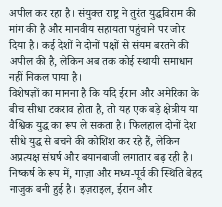अपील कर रहा है। संयुक्त राष्ट्र ने तुरंत युद्धविराम की मांग की है और मानवीय सहायता पहुंचाने पर जोर दिया है। कई देशों ने दोनों पक्षों से संयम बरतने की अपील की है, लेकिन अब तक कोई स्थायी समाधान नहीं निकल पाया है।
विशेषज्ञों का मानना है कि यदि ईरान और अमेरिका के बीच सीधा टकराव होता है, तो यह एक बड़े क्षेत्रीय या वैश्विक युद्ध का रूप ले सकता है। फिलहाल दोनों देश सीधे युद्ध से बचने की कोशिश कर रहे हैं, लेकिन अप्रत्यक्ष संघर्ष और बयानबाजी लगातार बढ़ रही है।
निष्कर्ष के रूप में, गाज़ा और मध्य-पूर्व की स्थिति बेहद नाजुक बनी हुई है। इज़राइल, ईरान और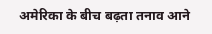अमेरिका के बीच बढ़ता तनाव आने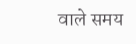वाले समय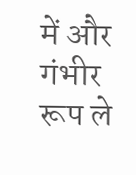में और गंभीर रूप ले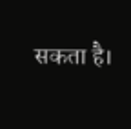सकता है।